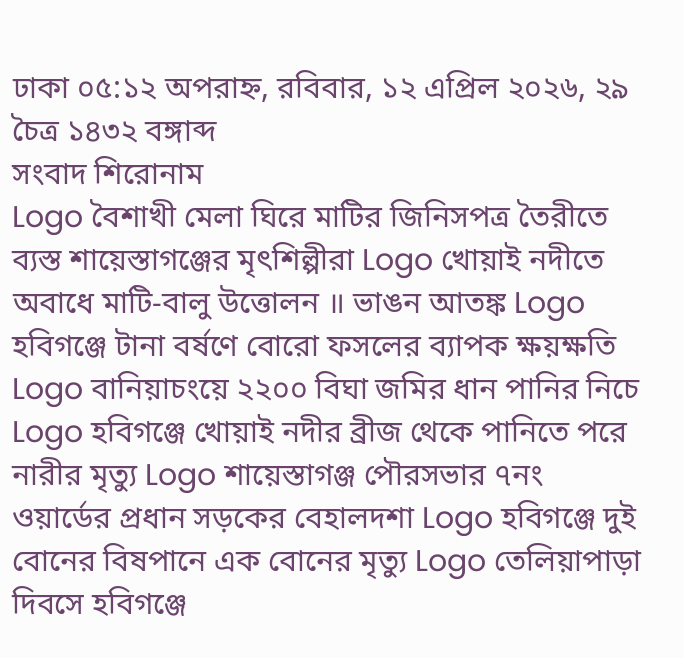ঢাকা ০৫:১২ অপরাহ্ন, রবিবার, ১২ এপ্রিল ২০২৬, ২৯ চৈত্র ১৪৩২ বঙ্গাব্দ
সংবাদ শিরোনাম
Logo বৈশাখী মেলা ঘিরে মাটির জিনিসপত্র তৈরীতে ব্যস্ত শায়েস্তাগঞ্জের মৃৎশিল্পীরা Logo খোয়াই নদীতে অবাধে মাটি-বালু উত্তোলন ॥ ভাঙন আতঙ্ক Logo হবিগঞ্জে টানা বর্ষণে বোরো ফসলের ব্যাপক ক্ষয়ক্ষতি Logo বানিয়াচংয়ে ২২০০ বিঘা জমির ধান পানির নিচে Logo হবিগঞ্জে খোয়াই নদীর ব্রীজ থেকে পানিতে পরে নারীর মৃত্যু Logo শায়েস্তাগঞ্জ পৌরসভার ৭নং ওয়ার্ডের প্রধান সড়কের বেহালদশা Logo হবিগঞ্জে দুই বোনের বিষপানে এক বোনের মৃত্যু Logo তেলিয়াপাড়া দিবসে হবিগঞ্জে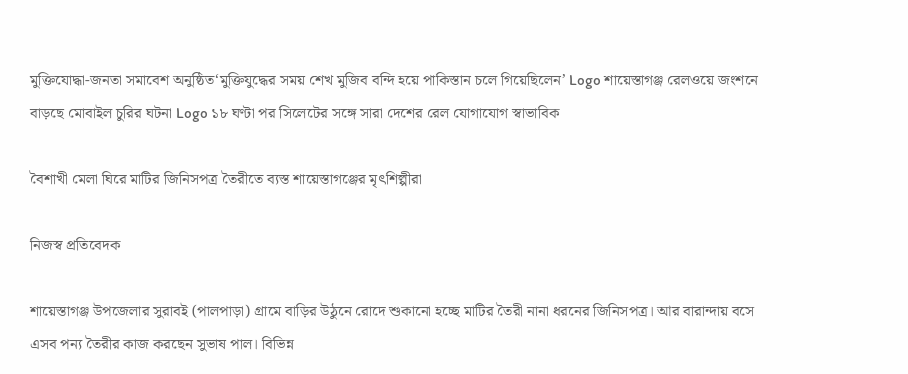মুক্তিযোদ্ধা-জনতা সমাবেশ অনুষ্ঠিত‘মুক্তিযুদ্ধের সময় শেখ মুজিব বন্দি হয়ে পাকিস্তান চলে গিয়েছিলেন’ Logo শায়েস্তাগঞ্জ রেলওয়ে জংশনে বাড়ছে মোবাইল চুরির ঘটনা Logo ১৮ ঘণ্টা পর সিলেটের সঙ্গে সারা দেশের রেল যোগাযোগ স্বাভাবিক

বৈশাখী মেলা ঘিরে মাটির জিনিসপত্র তৈরীতে ব্যস্ত শায়েস্তাগঞ্জের মৃৎশিল্পীরা

নিজস্ব প্রতিবেদক

শায়েস্তাগঞ্জ উপজেলার সুরাবই (পালপাড়া) গ্রামে বাড়ির উঠুনে রোদে শুকানো হচ্ছে মাটির তৈরী নানা ধরনের জিনিসপত্র। আর বারান্দায় বসে এসব পন্য তৈরীর কাজ করছেন সুভাষ পাল। বিভিন্ন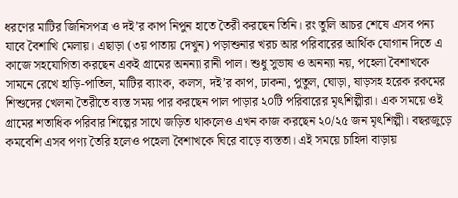ধরণের মাটির জিনিসপত্র ও দই’র কাপ নিপুন হাতে তৈরী করছেন তিনি। রং তুলি আচর শেষে এসব পন্য যাবে বৈশাখি মেলায়। এছাড়া (৩য় পাতায় দেখুন) পড়াশুনার খরচ আর পরিবারের আর্থিক যোগান দিতে এ কাজে সহযোগিতা করছেন একই গ্রামের অনন্যা রানী পাল। শুধু সুভাষ ও অনন্যা নয়, পহেলা বৈশাখকে সামনে রেখে হাড়ি-পাতিল, মাটির ব্যাংক, কলস, দই’র কাপ, ঢাকনা, পুতুল, ঘোড়া, ষাড়সহ হরেক রকমের শিশুদের খেলনা তৈরীতে ব্যস্ত সময় পার করছেন পাল পাড়ার ২০টি পরিবারের মৃৎশিল্পীরা। এক সময়ে ওই গ্রামের শতাধিক পরিবার শিল্পের সাথে জড়িত থাকলেও এখন কাজ করছেন ২০/২৫ জন মৃৎশিল্পী। বছরজুড়ে কমবেশি এসব পণ্য তৈরি হলেও পহেলা বৈশাখকে ঘিরে বাড়ে ব্যস্ততা। এই সময়ে চাহিদা বাড়ায়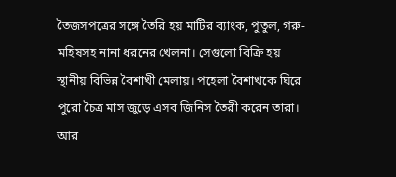তৈজসপত্রের সঙ্গে তৈরি হয় মাটির ব্যাংক, পুতুল, গরু-মহিষসহ নানা ধরনের খেলনা। সেগুলো বিক্রি হয় স্থানীয় বিভিন্ন বৈশাখী মেলায়। পহেলা বৈশাখকে ঘিরে পুরো চৈত্র মাস জুড়ে এসব জিনিস তৈরী করেন তারা। আর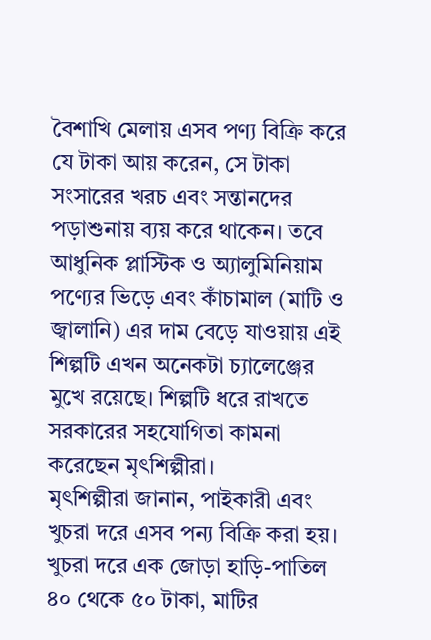বৈশাখি মেলায় এসব পণ্য বিক্রি করে যে টাকা আয় করেন, সে টাকা সংসারের খরচ এবং সন্তানদের পড়াশুনায় ব্যয় করে থাকেন। তবে আধুনিক প্লাস্টিক ও অ্যালুমিনিয়াম পণ্যের ভিড়ে এবং কাঁচামাল (মাটি ও জ্বালানি) এর দাম বেড়ে যাওয়ায় এই শিল্পটি এখন অনেকটা চ্যালেঞ্জের মুখে রয়েছে। শিল্পটি ধরে রাখতে সরকারের সহযোগিতা কামনা করেছেন মৃৎশিল্পীরা।
মৃৎশিল্পীরা জানান, পাইকারী এবং খুচরা দরে এসব পন্য বিক্রি করা হয়। খুচরা দরে এক জোড়া হাড়ি-পাতিল ৪০ থেকে ৫০ টাকা, মাটির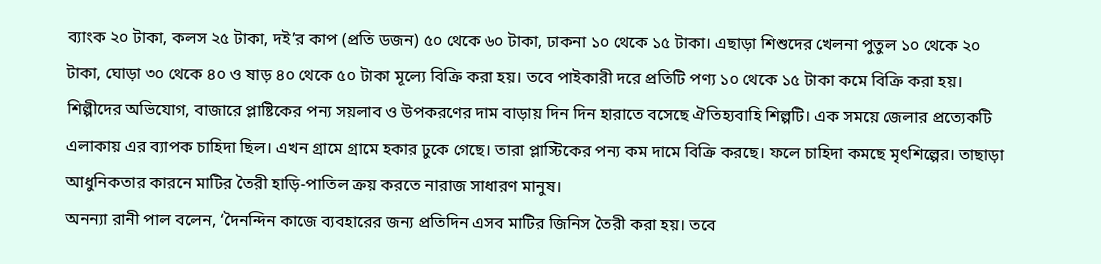ব্যাংক ২০ টাকা, কলস ২৫ টাকা, দই’র কাপ (প্রতি ডজন) ৫০ থেকে ৬০ টাকা, ঢাকনা ১০ থেকে ১৫ টাকা। এছাড়া শিশুদের খেলনা পুতুল ১০ থেকে ২০ টাকা, ঘোড়া ৩০ থেকে ৪০ ও ষাড় ৪০ থেকে ৫০ টাকা মূল্যে বিক্রি করা হয়। তবে পাইকারী দরে প্রতিটি পণ্য ১০ থেকে ১৫ টাকা কমে বিক্রি করা হয়।
শিল্পীদের অভিযোগ, বাজারে প্লাষ্টিকের পন্য সয়লাব ও উপকরণের দাম বাড়ায় দিন দিন হারাতে বসেছে ঐতিহ্যবাহি শিল্পটি। এক সময়ে জেলার প্রত্যেকটি এলাকায় এর ব্যাপক চাহিদা ছিল। এখন গ্রামে গ্রামে হকার ঢুকে গেছে। তারা প্লাস্টিকের পন্য কম দামে বিক্রি করছে। ফলে চাহিদা কমছে মৃৎশিল্পের। তাছাড়া আধুনিকতার কারনে মাটির তৈরী হাড়ি-পাতিল ক্রয় করতে নারাজ সাধারণ মানুষ।
অনন্যা রানী পাল বলেন, ‘দৈনন্দিন কাজে ব্যবহারের জন্য প্রতিদিন এসব মাটির জিনিস তৈরী করা হয়। তবে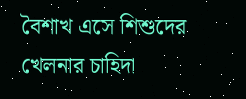বৈশাখ এসে শিশুদের খেলনার চাহিদা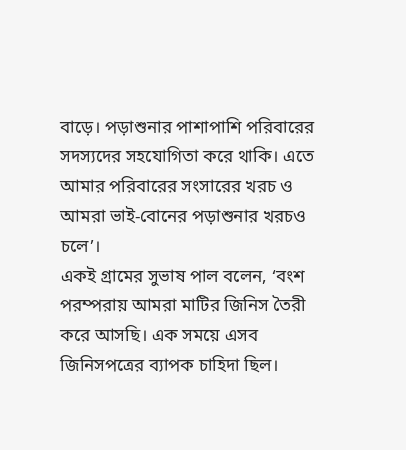বাড়ে। পড়াশুনার পাশাপাশি পরিবারের সদস্যদের সহযোগিতা করে থাকি। এতে আমার পরিবারের সংসারের খরচ ও আমরা ভাই-বোনের পড়াশুনার খরচও চলে’।
একই গ্রামের সুভাষ পাল বলেন, ‘বংশ পরম্পরায় আমরা মাটির জিনিস তৈরী করে আসছি। এক সময়ে এসব জিনিসপত্রের ব্যাপক চাহিদা ছিল।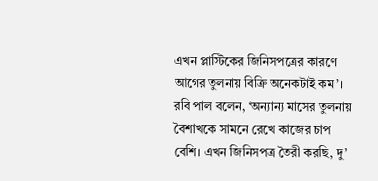এখন প্লাস্টিকের জিনিসপত্রের কারণে আগের তুলনায় বিক্রি অনেকটাই কম’।
রবি পাল বলেন, ‘অন্যান্য মাসের তুলনায় বৈশাখকে সামনে রেখে কাজের চাপ বেশি। এখন জিনিসপত্র তৈরী করছি, দু’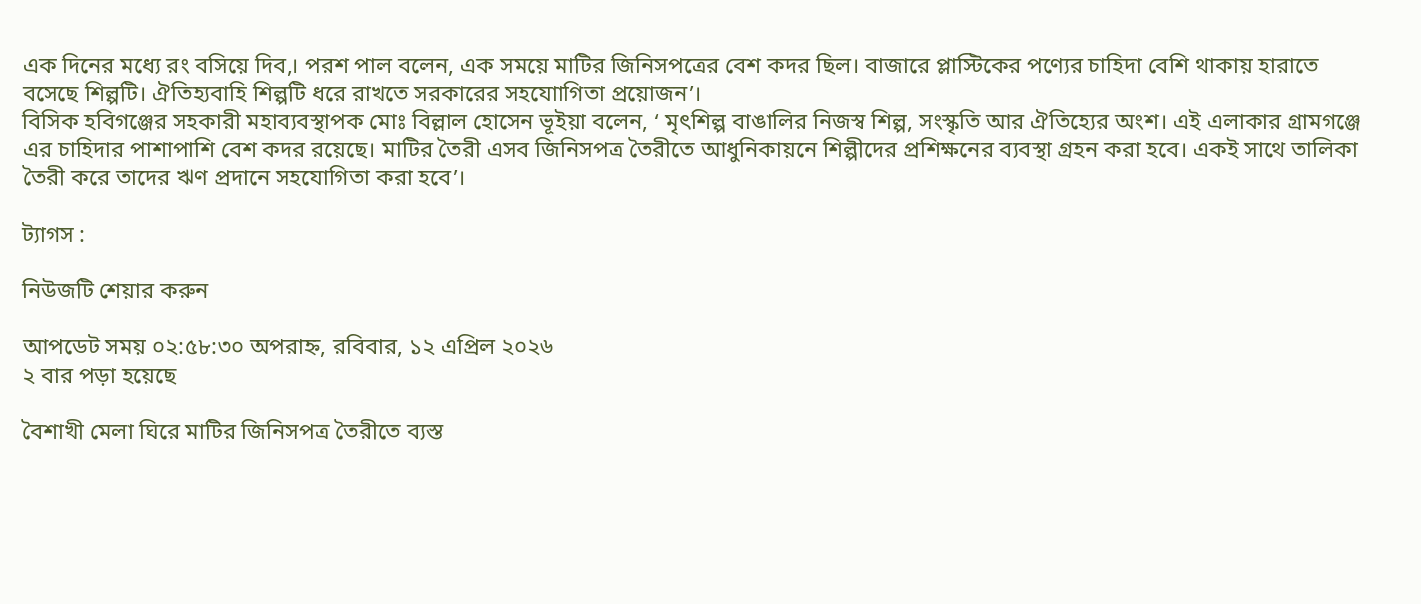এক দিনের মধ্যে রং বসিয়ে দিব,। পরশ পাল বলেন, এক সময়ে মাটির জিনিসপত্রের বেশ কদর ছিল। বাজারে প্লাস্টিকের পণ্যের চাহিদা বেশি থাকায় হারাতে বসেছে শিল্পটি। ঐতিহ্যবাহি শিল্পটি ধরে রাখতে সরকারের সহযোাগিতা প্রয়োজন’।
বিসিক হবিগঞ্জের সহকারী মহাব্যবস্থাপক মোঃ বিল্লাল হোসেন ভূইয়া বলেন, ‘ মৃৎশিল্প বাঙালির নিজস্ব শিল্প, সংস্কৃতি আর ঐতিহ্যের অংশ। এই এলাকার গ্রামগঞ্জে এর চাহিদার পাশাপাশি বেশ কদর রয়েছে। মাটির তৈরী এসব জিনিসপত্র তৈরীতে আধুনিকায়নে শিল্পীদের প্রশিক্ষনের ব্যবস্থা গ্রহন করা হবে। একই সাথে তালিকা তৈরী করে তাদের ঋণ প্রদানে সহযোগিতা করা হবে’।

ট্যাগস :

নিউজটি শেয়ার করুন

আপডেট সময় ০২:৫৮:৩০ অপরাহ্ন, রবিবার, ১২ এপ্রিল ২০২৬
২ বার পড়া হয়েছে

বৈশাখী মেলা ঘিরে মাটির জিনিসপত্র তৈরীতে ব্যস্ত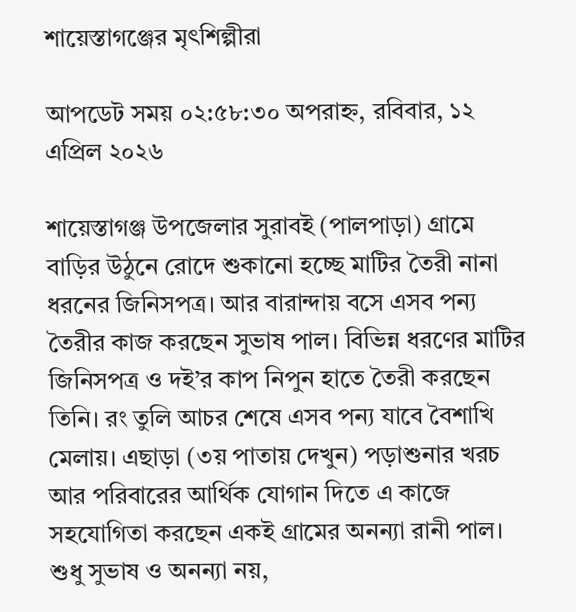শায়েস্তাগঞ্জের মৃৎশিল্পীরা

আপডেট সময় ০২:৫৮:৩০ অপরাহ্ন, রবিবার, ১২ এপ্রিল ২০২৬

শায়েস্তাগঞ্জ উপজেলার সুরাবই (পালপাড়া) গ্রামে বাড়ির উঠুনে রোদে শুকানো হচ্ছে মাটির তৈরী নানা ধরনের জিনিসপত্র। আর বারান্দায় বসে এসব পন্য তৈরীর কাজ করছেন সুভাষ পাল। বিভিন্ন ধরণের মাটির জিনিসপত্র ও দই’র কাপ নিপুন হাতে তৈরী করছেন তিনি। রং তুলি আচর শেষে এসব পন্য যাবে বৈশাখি মেলায়। এছাড়া (৩য় পাতায় দেখুন) পড়াশুনার খরচ আর পরিবারের আর্থিক যোগান দিতে এ কাজে সহযোগিতা করছেন একই গ্রামের অনন্যা রানী পাল। শুধু সুভাষ ও অনন্যা নয়,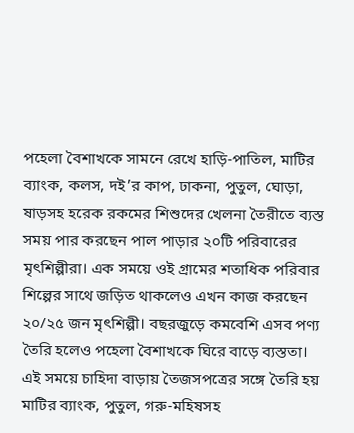পহেলা বৈশাখকে সামনে রেখে হাড়ি-পাতিল, মাটির ব্যাংক, কলস, দই’র কাপ, ঢাকনা, পুতুল, ঘোড়া, ষাড়সহ হরেক রকমের শিশুদের খেলনা তৈরীতে ব্যস্ত সময় পার করছেন পাল পাড়ার ২০টি পরিবারের মৃৎশিল্পীরা। এক সময়ে ওই গ্রামের শতাধিক পরিবার শিল্পের সাথে জড়িত থাকলেও এখন কাজ করছেন ২০/২৫ জন মৃৎশিল্পী। বছরজুড়ে কমবেশি এসব পণ্য তৈরি হলেও পহেলা বৈশাখকে ঘিরে বাড়ে ব্যস্ততা। এই সময়ে চাহিদা বাড়ায় তৈজসপত্রের সঙ্গে তৈরি হয় মাটির ব্যাংক, পুতুল, গরু-মহিষসহ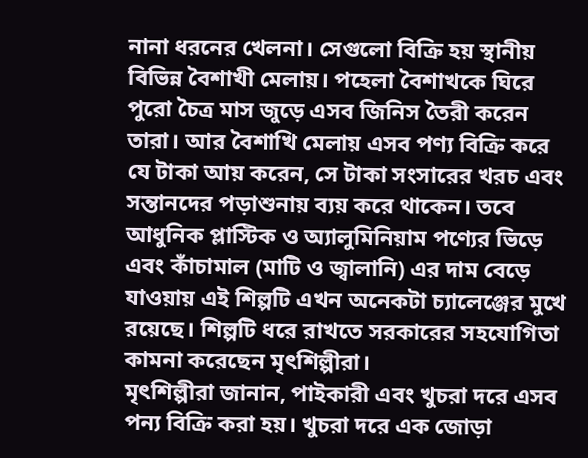নানা ধরনের খেলনা। সেগুলো বিক্রি হয় স্থানীয় বিভিন্ন বৈশাখী মেলায়। পহেলা বৈশাখকে ঘিরে পুরো চৈত্র মাস জুড়ে এসব জিনিস তৈরী করেন তারা। আর বৈশাখি মেলায় এসব পণ্য বিক্রি করে যে টাকা আয় করেন, সে টাকা সংসারের খরচ এবং সন্তানদের পড়াশুনায় ব্যয় করে থাকেন। তবে আধুনিক প্লাস্টিক ও অ্যালুমিনিয়াম পণ্যের ভিড়ে এবং কাঁচামাল (মাটি ও জ্বালানি) এর দাম বেড়ে যাওয়ায় এই শিল্পটি এখন অনেকটা চ্যালেঞ্জের মুখে রয়েছে। শিল্পটি ধরে রাখতে সরকারের সহযোগিতা কামনা করেছেন মৃৎশিল্পীরা।
মৃৎশিল্পীরা জানান, পাইকারী এবং খুচরা দরে এসব পন্য বিক্রি করা হয়। খুচরা দরে এক জোড়া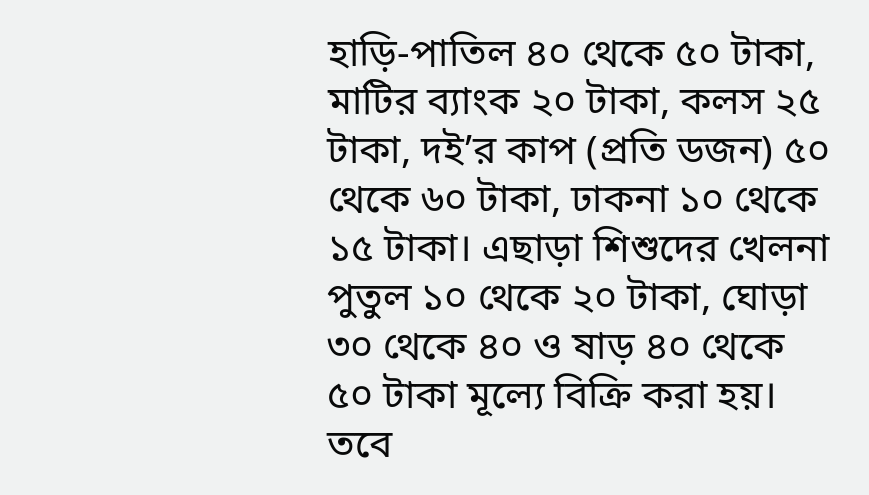হাড়ি-পাতিল ৪০ থেকে ৫০ টাকা, মাটির ব্যাংক ২০ টাকা, কলস ২৫ টাকা, দই’র কাপ (প্রতি ডজন) ৫০ থেকে ৬০ টাকা, ঢাকনা ১০ থেকে ১৫ টাকা। এছাড়া শিশুদের খেলনা পুতুল ১০ থেকে ২০ টাকা, ঘোড়া ৩০ থেকে ৪০ ও ষাড় ৪০ থেকে ৫০ টাকা মূল্যে বিক্রি করা হয়। তবে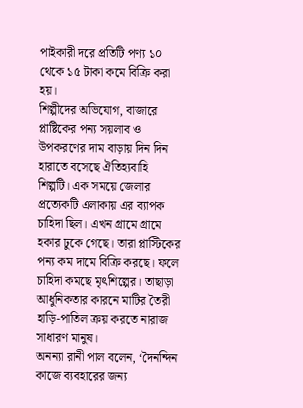পাইকারী দরে প্রতিটি পণ্য ১০ থেকে ১৫ টাকা কমে বিক্রি করা হয়।
শিল্পীদের অভিযোগ, বাজারে প্লাষ্টিকের পন্য সয়লাব ও উপকরণের দাম বাড়ায় দিন দিন হারাতে বসেছে ঐতিহ্যবাহি শিল্পটি। এক সময়ে জেলার প্রত্যেকটি এলাকায় এর ব্যাপক চাহিদা ছিল। এখন গ্রামে গ্রামে হকার ঢুকে গেছে। তারা প্লাস্টিকের পন্য কম দামে বিক্রি করছে। ফলে চাহিদা কমছে মৃৎশিল্পের। তাছাড়া আধুনিকতার কারনে মাটির তৈরী হাড়ি-পাতিল ক্রয় করতে নারাজ সাধারণ মানুষ।
অনন্যা রানী পাল বলেন, ‘দৈনন্দিন কাজে ব্যবহারের জন্য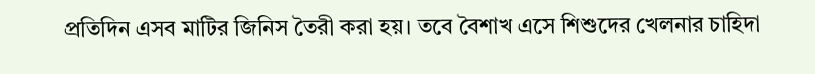প্রতিদিন এসব মাটির জিনিস তৈরী করা হয়। তবে বৈশাখ এসে শিশুদের খেলনার চাহিদা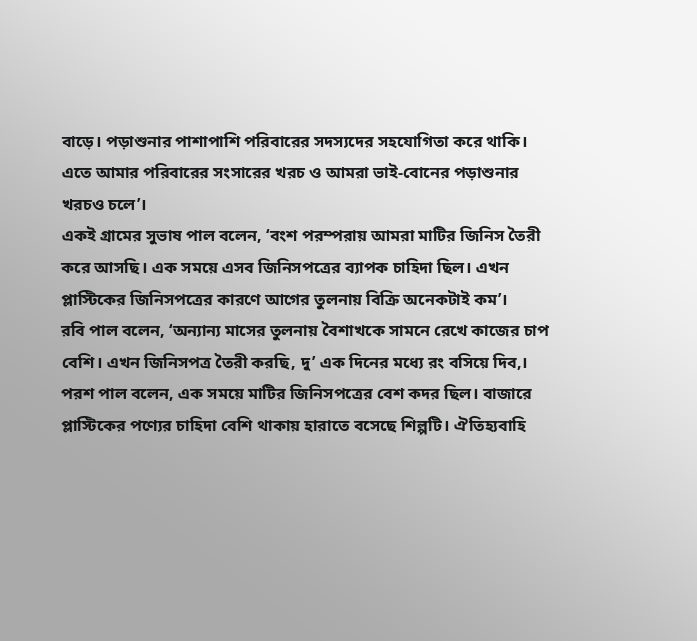বাড়ে। পড়াশুনার পাশাপাশি পরিবারের সদস্যদের সহযোগিতা করে থাকি। এতে আমার পরিবারের সংসারের খরচ ও আমরা ভাই-বোনের পড়াশুনার খরচও চলে’।
একই গ্রামের সুভাষ পাল বলেন, ‘বংশ পরম্পরায় আমরা মাটির জিনিস তৈরী করে আসছি। এক সময়ে এসব জিনিসপত্রের ব্যাপক চাহিদা ছিল। এখন প্লাস্টিকের জিনিসপত্রের কারণে আগের তুলনায় বিক্রি অনেকটাই কম’।
রবি পাল বলেন, ‘অন্যান্য মাসের তুলনায় বৈশাখকে সামনে রেখে কাজের চাপ বেশি। এখন জিনিসপত্র তৈরী করছি, দু’ এক দিনের মধ্যে রং বসিয়ে দিব,। পরশ পাল বলেন, এক সময়ে মাটির জিনিসপত্রের বেশ কদর ছিল। বাজারে প্লাস্টিকের পণ্যের চাহিদা বেশি থাকায় হারাতে বসেছে শিল্পটি। ঐতিহ্যবাহি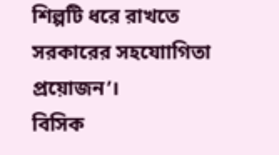শিল্পটি ধরে রাখতে সরকারের সহযোাগিতা প্রয়োজন’।
বিসিক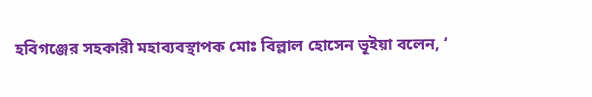হবিগঞ্জের সহকারী মহাব্যবস্থাপক মোঃ বিল্লাল হোসেন ভূইয়া বলেন, ‘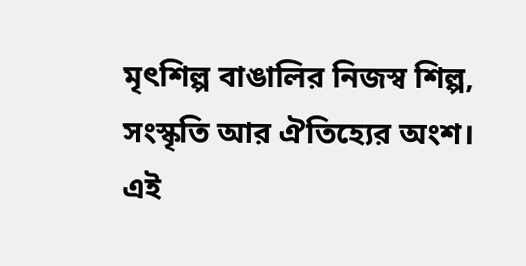মৃৎশিল্প বাঙালির নিজস্ব শিল্প, সংস্কৃতি আর ঐতিহ্যের অংশ। এই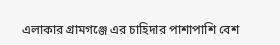এলাকার গ্রামগঞ্জে এর চাহিদার পাশাপাশি বেশ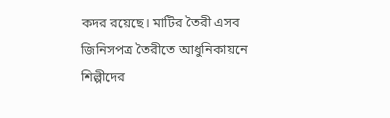কদর রয়েছে। মাটির তৈরী এসব জিনিসপত্র তৈরীতে আধুনিকায়নে শিল্পীদের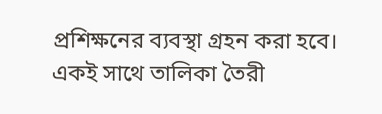প্রশিক্ষনের ব্যবস্থা গ্রহন করা হবে। একই সাথে তালিকা তৈরী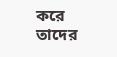করে তাদের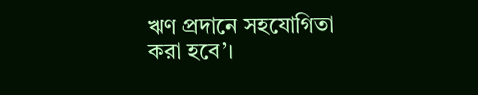ঋণ প্রদানে সহযোগিতা করা হবে’।